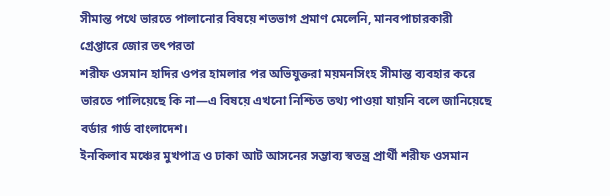সীমান্ত পথে ভারতে পালানোর বিষয়ে শতভাগ প্রমাণ মেলেনি, মানবপাচারকারী গ্রেপ্তারে জোর তৎপরতা
শরীফ ওসমান হাদির ওপর হামলার পর অভিযুক্তরা ময়মনসিংহ সীমান্ত ব্যবহার করে ভারতে পালিয়েছে কি না—এ বিষয়ে এখনো নিশ্চিত তথ্য পাওয়া যায়নি বলে জানিয়েছে বর্ডার গার্ড বাংলাদেশ।
ইনকিলাব মঞ্চের মুখপাত্র ও ঢাকা আট আসনের সম্ভাব্য স্বতন্ত্র প্রার্থী শরীফ ওসমান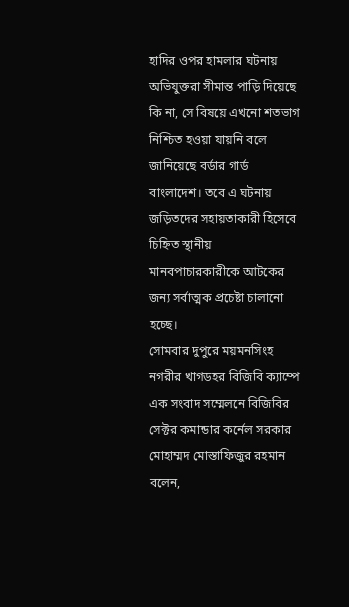হাদির ওপর হামলার ঘটনায় অভিযুক্তরা সীমান্ত পাড়ি দিয়েছে কি না, সে বিষয়ে এখনো শতভাগ নিশ্চিত হওয়া যায়নি বলে জানিয়েছে বর্ডার গার্ড বাংলাদেশ। তবে এ ঘটনায় জড়িতদের সহায়তাকারী হিসেবে চিহ্নিত স্থানীয় মানবপাচারকারীকে আটকের জন্য সর্বাত্মক প্রচেষ্টা চালানো হচ্ছে।
সোমবার দুপুরে ময়মনসিংহ নগরীর খাগডহর বিজিবি ক্যাম্পে এক সংবাদ সম্মেলনে বিজিবির সেক্টর কমান্ডার কর্নেল সরকার মোহাম্মদ মোস্তাফিজুর রহমান বলেন,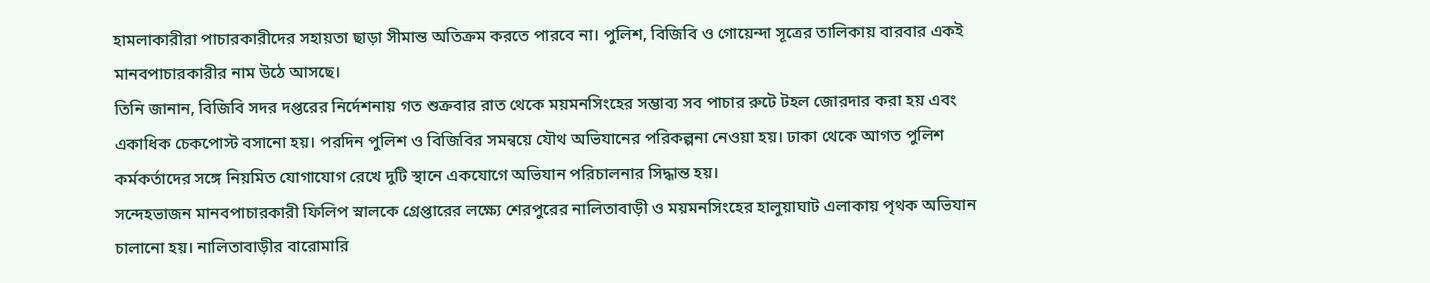হামলাকারীরা পাচারকারীদের সহায়তা ছাড়া সীমান্ত অতিক্রম করতে পারবে না। পুলিশ, বিজিবি ও গোয়েন্দা সূত্রের তালিকায় বারবার একই মানবপাচারকারীর নাম উঠে আসছে।
তিনি জানান, বিজিবি সদর দপ্তরের নির্দেশনায় গত শুক্রবার রাত থেকে ময়মনসিংহের সম্ভাব্য সব পাচার রুটে টহল জোরদার করা হয় এবং একাধিক চেকপোস্ট বসানো হয়। পরদিন পুলিশ ও বিজিবির সমন্বয়ে যৌথ অভিযানের পরিকল্পনা নেওয়া হয়। ঢাকা থেকে আগত পুলিশ কর্মকর্তাদের সঙ্গে নিয়মিত যোগাযোগ রেখে দুটি স্থানে একযোগে অভিযান পরিচালনার সিদ্ধান্ত হয়।
সন্দেহভাজন মানবপাচারকারী ফিলিপ স্নালকে গ্রেপ্তারের লক্ষ্যে শেরপুরের নালিতাবাড়ী ও ময়মনসিংহের হালুয়াঘাট এলাকায় পৃথক অভিযান চালানো হয়। নালিতাবাড়ীর বারোমারি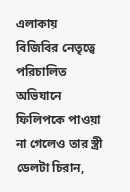এলাকায় বিজিবির নেতৃত্বে পরিচালিত অভিযানে ফিলিপকে পাওয়া না গেলেও তার স্ত্রী ডেলটা চিরান,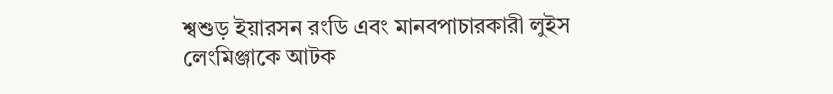শ্বশুড় ইয়ারসন রংডি এবং মানবপাচারকারী লুইস লেংমিঞ্জাকে আটক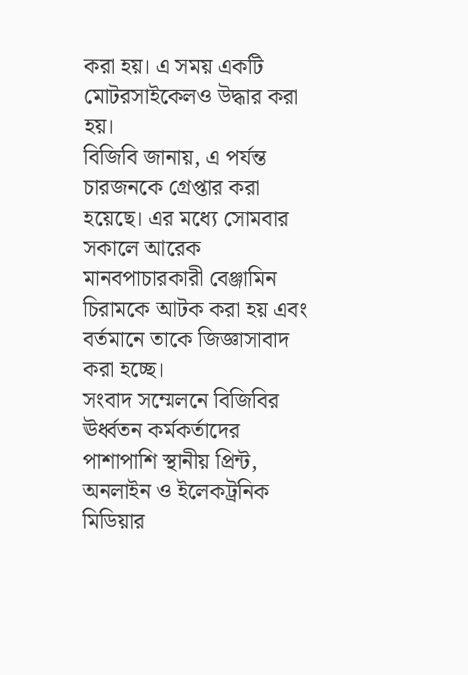করা হয়। এ সময় একটি মোটরসাইকেলও উদ্ধার করা হয়।
বিজিবি জানায়, এ পর্যন্ত চারজনকে গ্রেপ্তার করা হয়েছে। এর মধ্যে সোমবার সকালে আরেক মানবপাচারকারী বেঞ্জামিন চিরামকে আটক করা হয় এবং বর্তমানে তাকে জিজ্ঞাসাবাদ করা হচ্ছে।
সংবাদ সম্মেলনে বিজিবির ঊর্ধ্বতন কর্মকর্তাদের পাশাপাশি স্থানীয় প্রিন্ট, অনলাইন ও ইলেকট্রনিক মিডিয়ার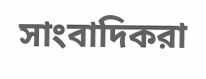সাংবাদিকরা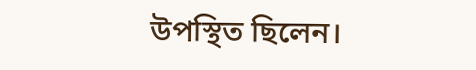উপস্থিত ছিলেন।